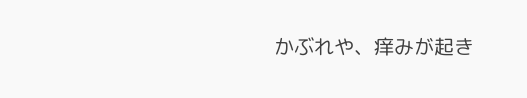かぶれや、痒みが起き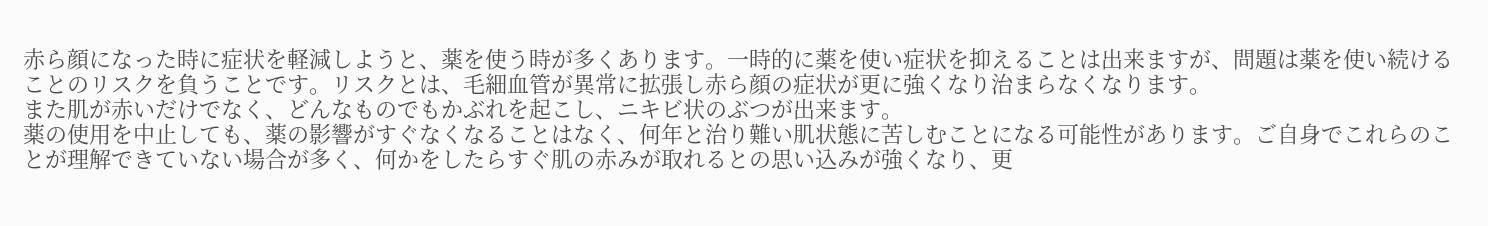赤ら顔になった時に症状を軽減しようと、薬を使う時が多くあります。一時的に薬を使い症状を抑えることは出来ますが、問題は薬を使い続けることのリスクを負うことです。リスクとは、毛細血管が異常に拡張し赤ら顔の症状が更に強くなり治まらなくなります。
また肌が赤いだけでなく、どんなものでもかぶれを起こし、ニキビ状のぶつが出来ます。
薬の使用を中止しても、薬の影響がすぐなくなることはなく、何年と治り難い肌状態に苦しむことになる可能性があります。ご自身でこれらのことが理解できていない場合が多く、何かをしたらすぐ肌の赤みが取れるとの思い込みが強くなり、更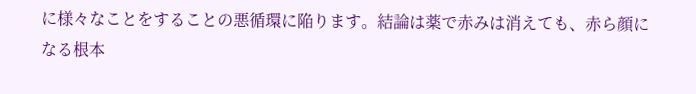に様々なことをすることの悪循環に陥ります。結論は薬で赤みは消えても、赤ら顔になる根本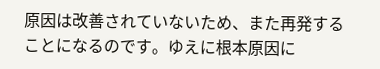原因は改善されていないため、また再発することになるのです。ゆえに根本原因に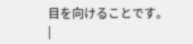目を向けることです。 |